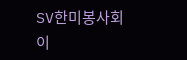SV한미봉사회 이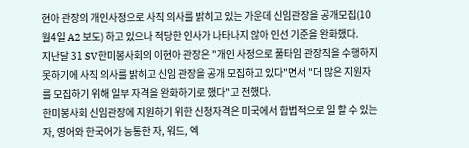현아 관장의 개인사정으로 사직 의사를 밝히고 있는 가운데 신임관장을 공개모집(10월4일 A2 보도) 하고 있으나 적당한 인사가 나타나지 않아 인선 기준을 완화했다.
지난달 31 SV한미봉사회의 이현아 관장은 "개인 사정으로 풀타임 관장직을 수행하지 못하기에 사직 의사를 밝히고 신임 관장을 공개 모집하고 있다"면서 "더 많은 지원자를 모집하기 위해 일부 자격을 완화하기로 했다"고 전했다.
한미봉사회 신임관장에 지원하기 위한 신청자격은 미국에서 합법적으로 일 할 수 있는 자, 영어와 한국어가 능통한 자, 워드, 엑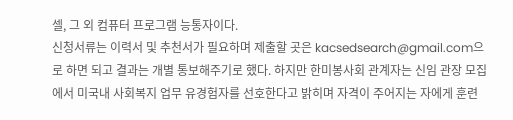셀, 그 외 컴퓨터 프로그램 능통자이다.
신청서류는 이력서 및 추천서가 필요하며 제출할 곳은 kacsedsearch@gmail.com으로 하면 되고 결과는 개별 통보해주기로 했다. 하지만 한미봉사회 관계자는 신임 관장 모집에서 미국내 사회복지 업무 유경험자를 선호한다고 밝히며 자격이 주어지는 자에게 훈련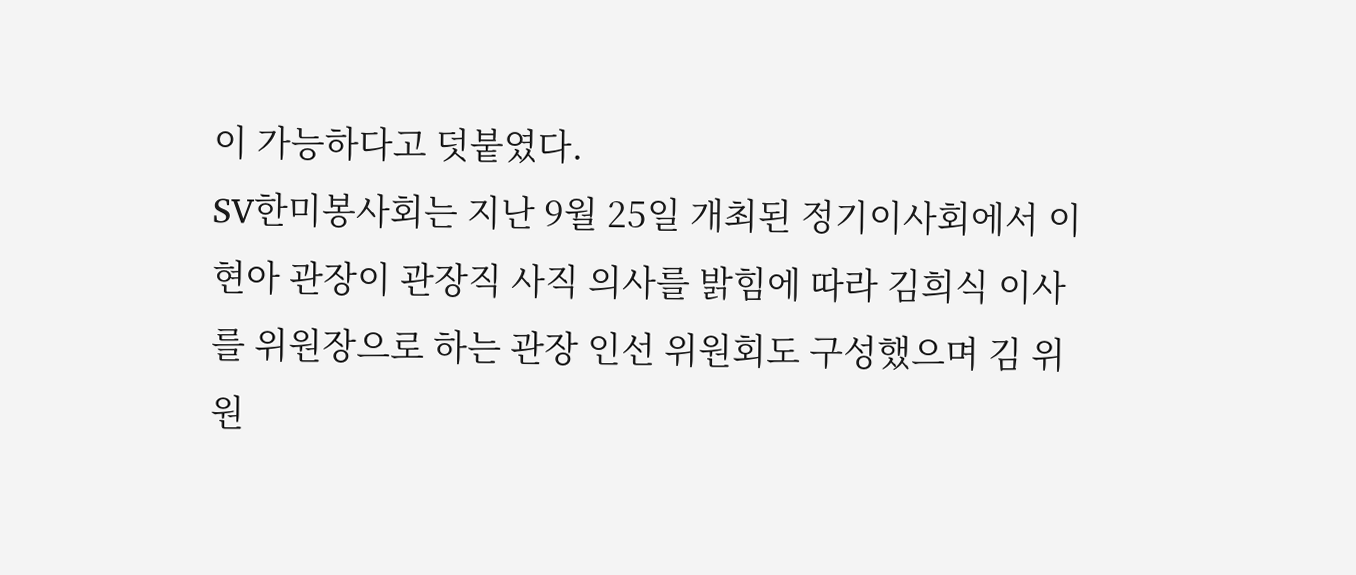이 가능하다고 덧붙였다.
SV한미봉사회는 지난 9월 25일 개최된 정기이사회에서 이현아 관장이 관장직 사직 의사를 밝힘에 따라 김희식 이사를 위원장으로 하는 관장 인선 위원회도 구성했으며 김 위원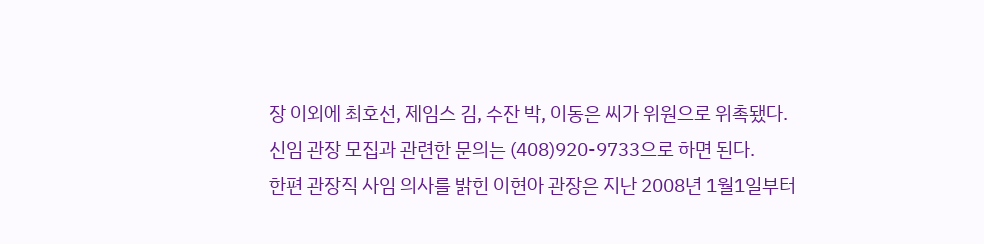장 이외에 최호선, 제임스 김, 수잔 박, 이동은 씨가 위원으로 위촉됐다.
신임 관장 모집과 관련한 문의는 (408)920-9733으로 하면 된다.
한편 관장직 사임 의사를 밝힌 이현아 관장은 지난 2008년 1월1일부터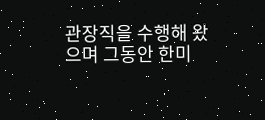관장직을 수행해 왔으며 그동안 한미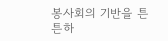봉사회의 기반을 튼튼하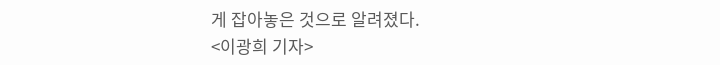게 잡아놓은 것으로 알려졌다.
<이광희 기자>